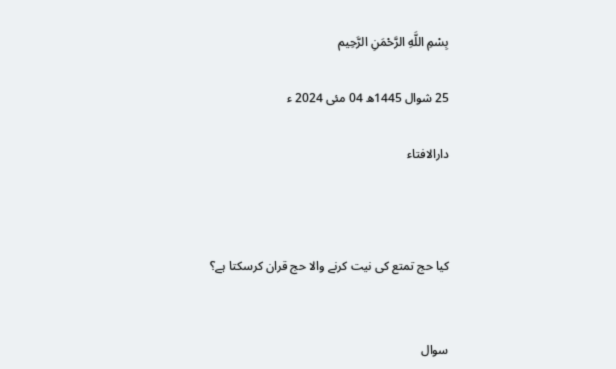بِسْمِ اللَّهِ الرَّحْمَنِ الرَّحِيم

25 شوال 1445ھ 04 مئی 2024 ء

دارالافتاء



کیا حج تمتع کی نیت کرنے والا حج قران کرسکتا ہے؟


سوال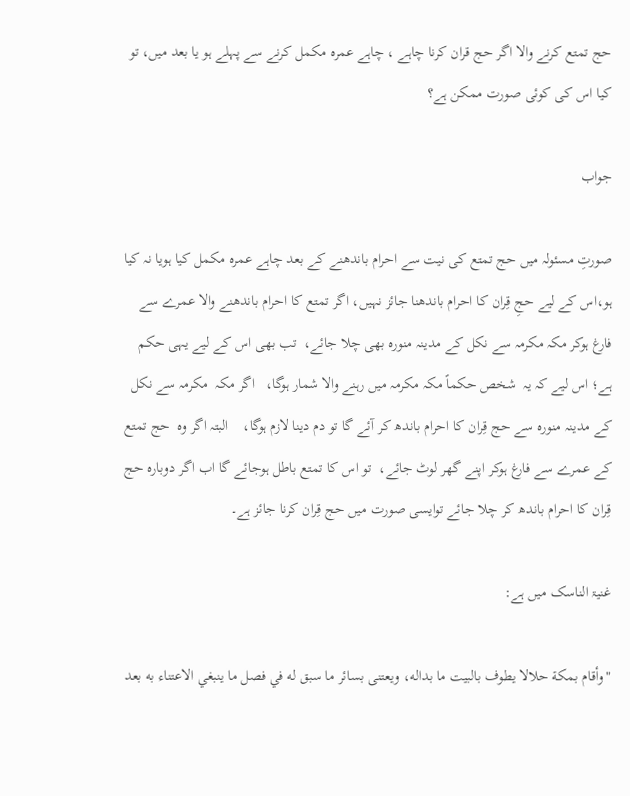حج تمتع کرنے والا اگر حج قران کرنا چاہے ، چاہے عمرہ مکمل کرنے سے پہلے ہو یا بعد میں، تو کیا اس کی کوئی صورت ممکن ہے؟

جواب

صورتِ مسئولہ میں حج تمتع کی نیت سے احرام باندھنے کے بعد چاہے عمرہ مکمل کیا ہویا نہ کیا ہو،اس کے لیے حجِ قِران کا احرام باندھنا جائز نہیں، اگر تمتع کا احرام باندھنے والا عمرے سے فارغ ہوکر مکہ مکرمہ سے نکل کے مدینہ منورہ بھی چلا جائے،  تب بھی اس کے لیے یہی حکم ہے؛ اس لیے کہ یہ  شخص حکماً مکہ مکرمہ میں رہنے والا شمار ہوگا،   اگر مکہ  مکرمہ سے نکل کے مدینہ منورہ سے حج قِران کا احرام باندھ کر آئے گا تو دم دینا لازم ہوگا،    البتہ اگر وہ  حج تمتع کے عمرے سے فارغ ہوکر اپنے گھر لوٹ جائے،  تو اس کا تمتع باطل ہوجائے گا اب اگر دوبارہ حج قِران کا احرام باندھ کر چلا جائے توایسی صورت میں حج قِران کرنا جائز ہے۔

غنیۃ الناسک میں ہے:

"وأقام بمكة حلالا يطوف بالبيت ما بداله، ويعتنى بسائر ما سبق له في فصل ما ينبغي الاعتناء به بعد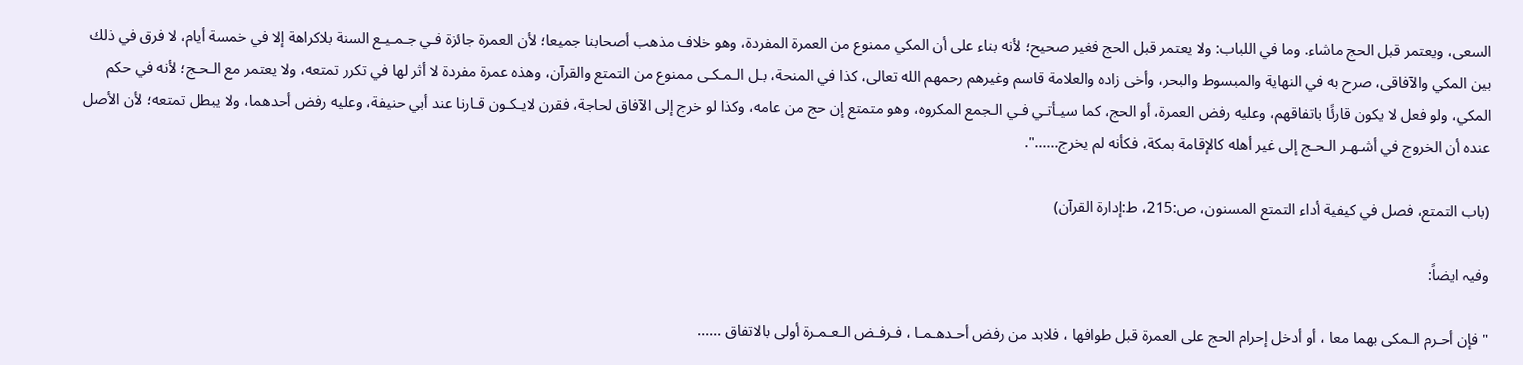السعى، ويعتمر قبل الحج ماشاء. وما في اللباب: ولا يعتمر قبل الحج فغير صحيح؛ لأنه بناء على أن المكي ممنوع من العمرة المفردة، وهو خلاف مذهب أصحابنا جميعا؛ لأن العمرة جائزة فـي جـمـيـع السنة بلاكراهة إلا في خمسة أيام، لا فرق في ذلك بين المكي والآفاقی، صرح به في النهاية والمبسوط والبحر، وأخى زاده والعلامة قاسم وغيرهم رحمهم الله تعالى، كذا في المنحة، بـل الـمـكـى ممنوع من التمتع والقرآن، وهذه عمرة مفردة لا أثر لها في تكرر تمتعه، ولا يعتمر مع الـحـج؛ لأنه في حكم المكي، ولو فعل لا يكون قارئًا باتفاقهم، وعليه رفض العمرة، أو الحج، كما سيـأتـي فـي الـجمع المكروه، وهو متمتع إن حج من عامه، وكذا لو خرج إلى الآفاق لحاجة، فقرن لايـكـون قـارنا عند أبي حنيفة، وعليه رفض أحدهما، ولا يبطل تمتعه؛ لأن الأصل عنده أن الخروج في أشـهـر الـحـج إلى غير أهله كالإقامة بمكة، فكأنه لم يخرج......".

(باب التمتع، فصل في كيفية أداء التمتع المسنون، ص:215، ط:إدارة القرآن)

وفیہ ایضاً:

" فإن أحـرم الـمكى بهما معا ، أو أدخل إحرام الحج على العمرة قبل طوافها ، فلابد من رفض أحـدهـمـا ، فـرفـض الـعـمـرة أولى بالاتفاق ......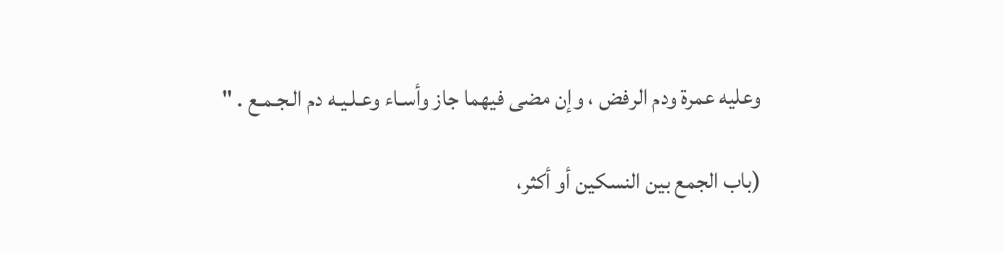وعليه عمرة ودم الرفض ، وإن مضى فيهما جاز وأسـاء وعـلـيـه دم الـجـمـع . "

(باب الجمع بين النسكين أو أكثر،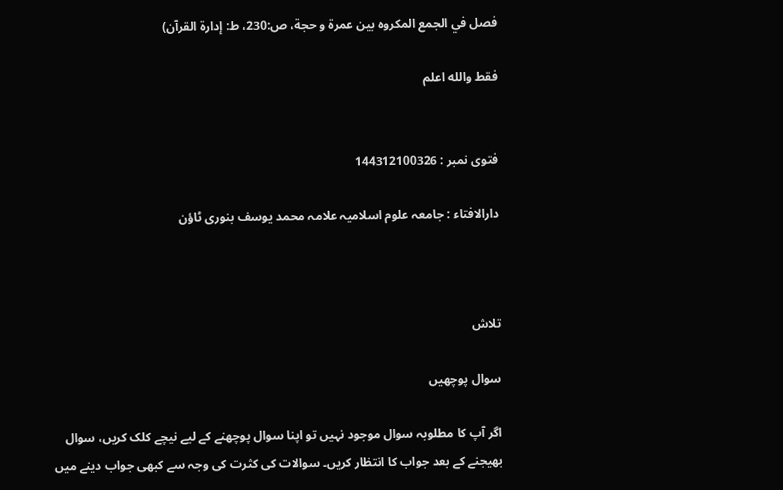فصل في الجمع المكروه بين عمرة و حجة، ص:230، ط: إدارة القرآن)

فقط والله اعلم


فتوی نمبر : 144312100326

دارالافتاء : جامعہ علوم اسلامیہ علامہ محمد یوسف بنوری ٹاؤن



تلاش

سوال پوچھیں

اگر آپ کا مطلوبہ سوال موجود نہیں تو اپنا سوال پوچھنے کے لیے نیچے کلک کریں، سوال بھیجنے کے بعد جواب کا انتظار کریں۔ سوالات کی کثرت کی وجہ سے کبھی جواب دینے میں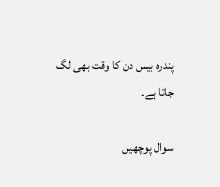پندرہ بیس دن کا وقت بھی لگ جاتا ہے۔

سوال پوچھیں